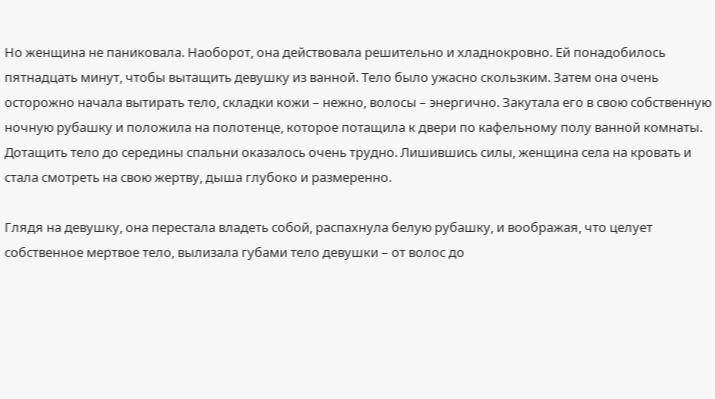Но женщина не паниковала. Наоборот, она действовала решительно и хладнокровно. Ей понадобилось пятнадцать минут, чтобы вытащить девушку из ванной. Тело было ужасно скользким. Затем она очень осторожно начала вытирать тело, складки кожи – нежно, волосы – энергично. Закутала его в свою собственную ночную рубашку и положила на полотенце, которое потащила к двери по кафельному полу ванной комнаты. Дотащить тело до середины спальни оказалось очень трудно. Лишившись силы, женщина села на кровать и стала смотреть на свою жертву, дыша глубоко и размеренно.

Глядя на девушку, она перестала владеть собой, распахнула белую рубашку, и воображая, что целует собственное мертвое тело, вылизала губами тело девушки – от волос до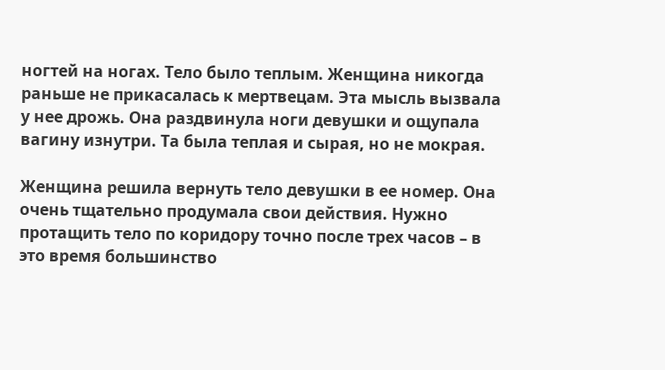ногтей на ногах. Тело было теплым. Женщина никогда раньше не прикасалась к мертвецам. Эта мысль вызвала у нее дрожь. Она раздвинула ноги девушки и ощупала вагину изнутри. Та была теплая и сырая, но не мокрая.

Женщина решила вернуть тело девушки в ее номер. Она очень тщательно продумала свои действия. Нужно протащить тело по коридору точно после трех часов – в это время большинство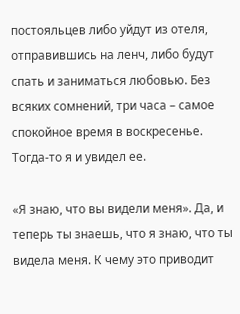постояльцев либо уйдут из отеля, отправившись на ленч, либо будут спать и заниматься любовью. Без всяких сомнений, три часа – самое спокойное время в воскресенье. Тогда-то я и увидел ее.

«Я знаю, что вы видели меня». Да, и теперь ты знаешь, что я знаю, что ты видела меня. К чему это приводит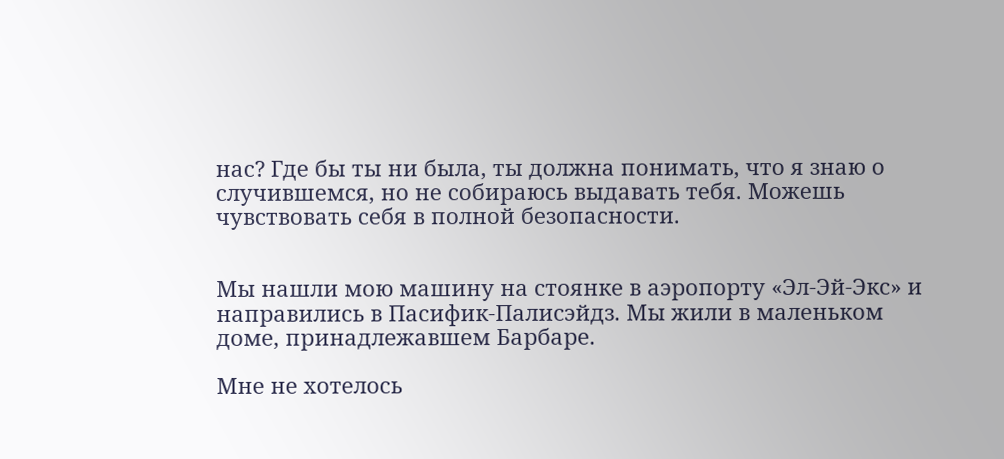нас? Где бы ты ни была, ты должна понимать, что я знаю о случившемся, но не собираюсь выдавать тебя. Можешь чувствовать себя в полной безопасности.


Мы нашли мою машину на стоянке в аэропорту «Эл-Эй-Экс» и направились в Пасифик-Палисэйдз. Мы жили в маленьком доме, принадлежавшем Барбаре.

Мне не хотелось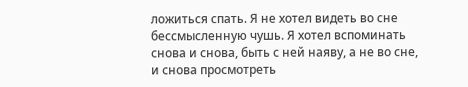ложиться спать. Я не хотел видеть во сне бессмысленную чушь. Я хотел вспоминать снова и снова, быть с ней наяву, а не во сне, и снова просмотреть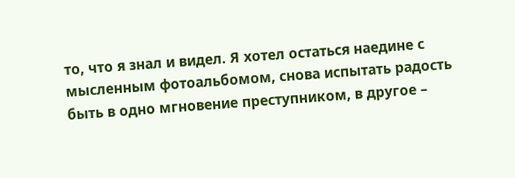то, что я знал и видел. Я хотел остаться наедине с мысленным фотоальбомом, снова испытать радость быть в одно мгновение преступником, в другое –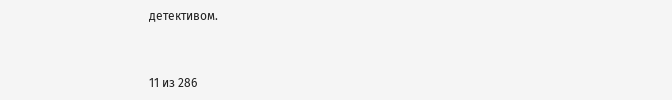детективом.



11 из 286